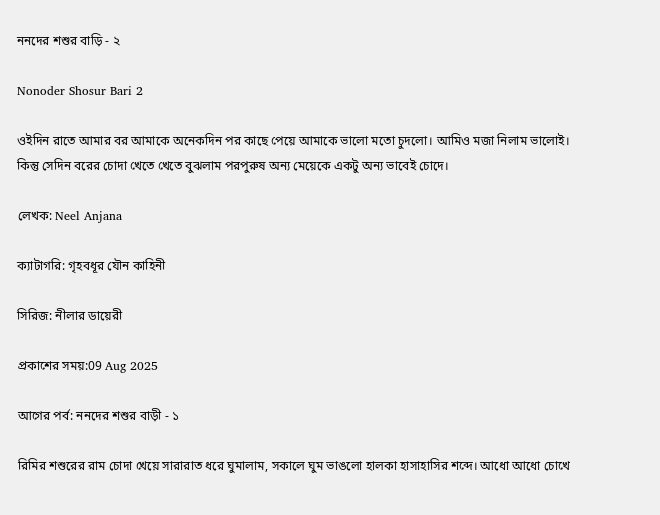ননদের শশুর বাড়ি - ২

Nonoder Shosur Bari 2

ওইদিন রাতে আমার বর আমাকে অনেকদিন পর কাছে পেয়ে আমাকে ভালো মতো চুদলো। আমিও মজা নিলাম ভালোই। কিন্তু সেদিন বরের চোদা খেতে খেতে বুঝলাম পরপুরুষ অন্য মেয়েকে একটু অন্য ভাবেই চোদে।

লেখক: Neel Anjana

ক্যাটাগরি: গৃহবধূর যৌন কাহিনী

সিরিজ: নীলার ডায়েরী

প্রকাশের সময়:09 Aug 2025

আগের পর্ব: ননদের শশুর বাড়ী - ১

রিমির শশুরের রাম চোদা খেয়ে সারারাত ধরে ঘুমালাম, সকালে ঘুম ভাঙলো হালকা হাসাহাসির শব্দে। আধো আধো চোখে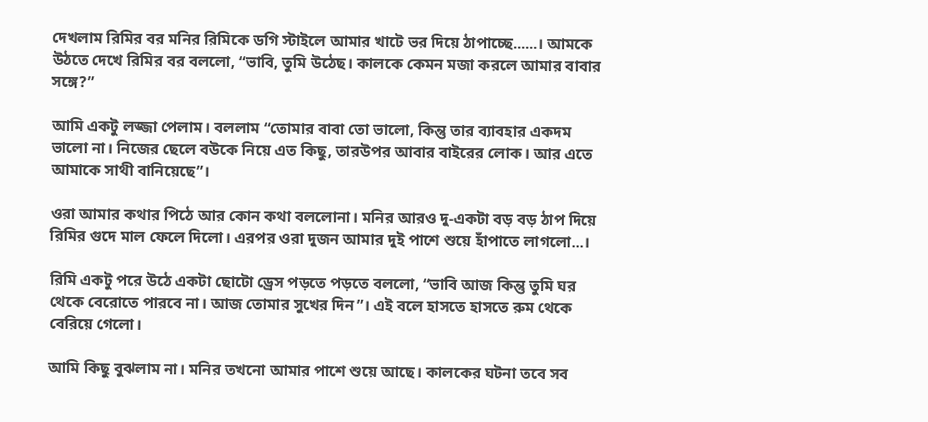দেখলাম রিমির বর মনির রিমিকে ডগি স্টাইলে আমার খাটে ভর দিয়ে ঠাপাচ্ছে......। আমকে উঠতে দেখে রিমির বর বললো, “ভাবি, তুমি উঠেছ। কালকে কেমন মজা করলে আমার বাবার সঙ্গে?”

আমি একটু লজ্জা পেলাম। বললাম “তোমার বাবা তো ভালো, কিন্তু তার ব্যাবহার একদম ভালো না। নিজের ছেলে বউকে নিয়ে এত কিছু, তারউপর আবার বাইরের লোক। আর এতে আমাকে সাথী বানিয়েছে”।

ওরা আমার কথার পিঠে আর কোন কথা বললোনা। মনির আরও দু-একটা বড় বড় ঠাপ দিয়ে রিমির গুদে মাল ফেলে দিলো। এরপর ওরা দুজন আমার দুই পাশে শুয়ে হাঁপাতে লাগলো...।

রিমি একটু পরে উঠে একটা ছোটো ড্রেস পড়তে পড়তে বললো, “ভাবি আজ কিন্তু তুমি ঘর থেকে বেরোতে পারবে না। আজ তোমার সুখের দিন”। এই বলে হাসতে হাসতে রুম থেকে বেরিয়ে গেলো।

আমি কিছু বুঝলাম না। মনির তখনো আমার পাশে শুয়ে আছে। কালকের ঘটনা তবে সব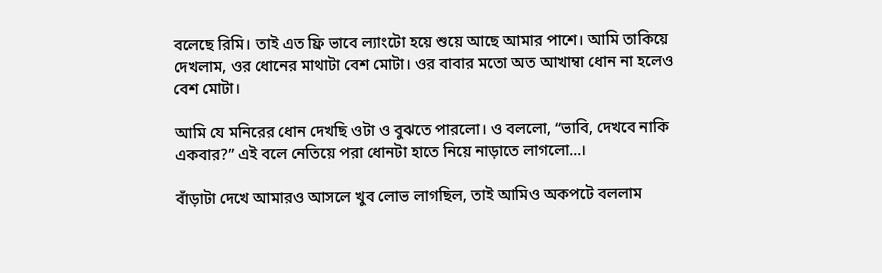বলেছে রিমি। তাই এত ফ্রি ভাবে ল্যাংটো হয়ে শুয়ে আছে আমার পাশে। আমি তাকিয়ে দেখলাম, ওর ধোনের মাথাটা বেশ মোটা। ওর বাবার মতো অত আখাম্বা ধোন না হলেও বেশ মোটা।

আমি যে মনিরের ধোন দেখছি ওটা ও বুঝতে পারলো। ও বললো, “ভাবি, দেখবে নাকি একবার?” এই বলে নেতিয়ে পরা ধোনটা হাতে নিয়ে নাড়াতে লাগলো...।

বাঁড়াটা দেখে আমারও আসলে খুব লোভ লাগছিল, তাই আমিও অকপটে বললাম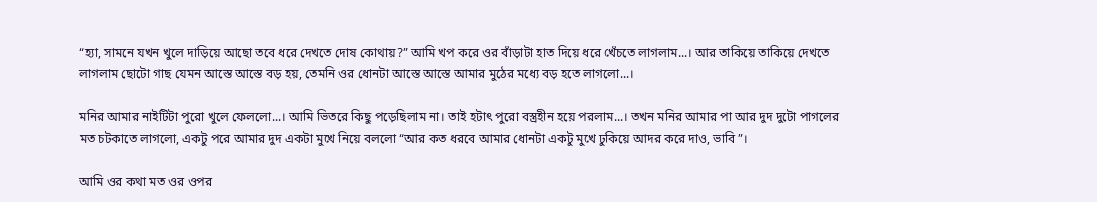“হ্যা, সামনে যখন খুলে দাড়িয়ে আছো তবে ধরে দেখতে দোষ কোথায়?” আমি খপ করে ওর বাঁড়াটা হাত দিয়ে ধরে খেঁচতে লাগলাম...। আর তাকিয়ে তাকিয়ে দেখতে লাগলাম ছোটো গাছ যেমন আস্তে আস্তে বড় হয়, তেমনি ওর ধোনটা আস্তে আস্তে আমার মুঠের মধ্যে বড় হতে লাগলো...।

মনির আমার নাইটিটা পুরো খুলে ফেললো...। আমি ভিতরে কিছু পড়েছিলাম না। তাই হটাৎ পুরো বস্ত্রহীন হয়ে পরলাম...। তখন মনির আমার পা আর দুদ দুটো পাগলের মত চটকাতে লাগলো, একটু পরে আমার দুদ একটা মুখে নিয়ে বললো “আর কত ধরবে আমার ধোনটা একটু মুখে ঢুকিয়ে আদর করে দাও, ভাবি”।

আমি ওর কথা মত ওর ওপর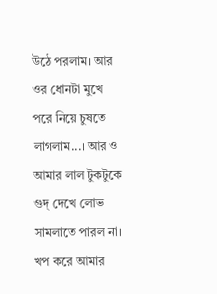উঠে পরলাম। আর ওর ধোনটা মুখে পরে নিয়ে চুষতে লাগলাম...। আর ও আমার লাল টুকটুকে গুদ্ দেখে লোভ সামলাতে পারল না। খপ করে আমার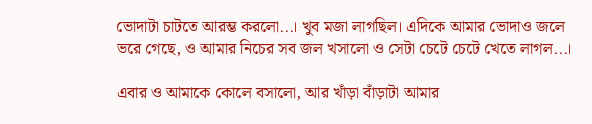ভোদাটা চাটতে আরম্ভ করলো...। খুব মজা লাগছিল। এদিকে আমার ভোদাও জলে ভরে গেছে, ও আমার নিচের সব জল খসালো ও সেটা চেটে চেটে খেতে লাগল...।

এবার ও আমাকে কোলে বসালো, আর খাঁড়া বাঁড়াটা আমার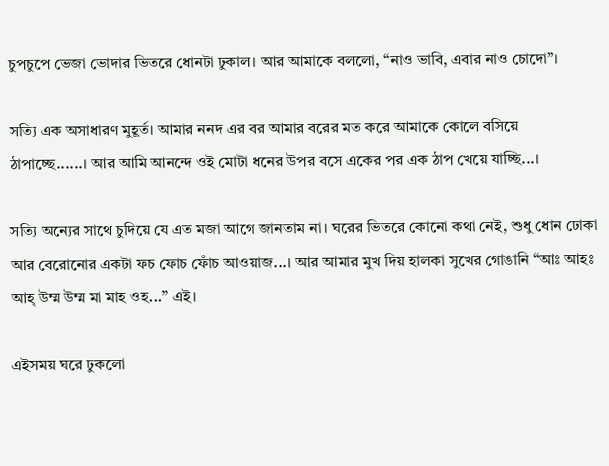চুপচুপে ভেজা ভোদার ভিতরে ধোনটা ঢুকাল। আর আমাকে বললো, “নাও ভাবি, এবার নাও চোদো”।

সত্যি এক অসাধারণ মুহূর্ত। আমার ননদ এর বর আমার বরের মত করে আমাকে কোলে বসিয়ে ঠাপাচ্ছে......। আর আমি আনন্দে ওই মোটা ধনের উপর বসে একের পর এক ঠাপ খেয়ে যাচ্ছি...।

সত্যি অন্যের সাথে চুদিয়ে যে এত মজা আগে জানতাম না। ঘরের ভিতরে কোনো কথা নেই, শুধু ধোন ঢোকা আর বেরোনোর একটা ফচ ফোচ ফোঁচ আওয়াজ...। আর আমার মুখ দিয় হালকা সুখের গোঙানি “আঃ আহঃ আহ্ উম্ম উম্ম মা মাহ ওহ...” এই।

এইসময় ঘরে ঢুকলো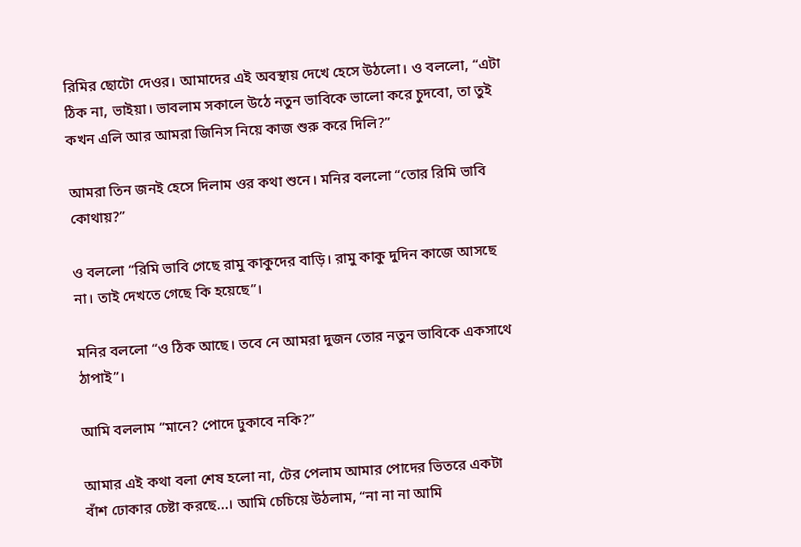রিমির ছোটো দেওর। আমাদের এই অবস্থায় দেখে হেসে উঠলো। ও বললো, “এটা ঠিক না, ভাইয়া। ভাবলাম সকালে উঠে নতুন ভাবিকে ভালো করে চুদবো, তা তুই কখন এলি আর আমরা জিনিস নিয়ে কাজ শুরু করে দিলি?”

আমরা তিন জনই হেসে দিলাম ওর কথা শুনে। মনির বললো “তোর রিমি ভাবি কোথায়?”

ও বললো “রিমি ভাবি গেছে রামু কাকুদের বাড়ি। রামু কাকু দুদিন কাজে আসছে না। তাই দেখতে গেছে কি হয়েছে”।

মনির বললো “ও ঠিক আছে। তবে নে আমরা দুজন তোর নতুন ভাবিকে একসাথে ঠাপাই”।

আমি বললাম “মানে? পোদে ঢুকাবে নকি?”

আমার এই কথা বলা শেষ হলো না, টের পেলাম আমার পোদের ভিতরে একটা বাঁশ ঢোকার চেষ্টা করছে...। আমি চেচিয়ে উঠলাম, “না না না আমি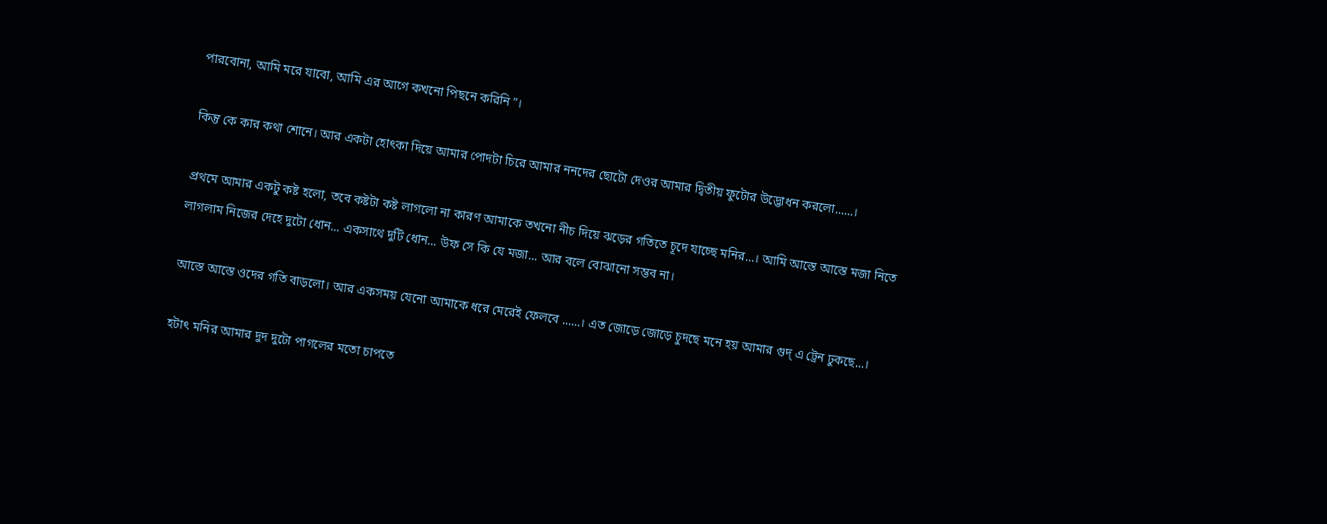পারবোনা, আমি মরে যাবো, আমি এর আগে কখনো পিছনে করিনি”।

কিন্তু কে কার কথা শোনে। আর একটা হোৎকা দিয়ে আমার পোদটা চিরে আমার ননদের ছোটো দেওর আমার দ্বিতীয় ফুটোর উদ্ভোধন করলো......।

প্রথমে আমার একটু কষ্ট হলো, তবে কষ্টটা কষ্ট লাগলো না কারণ আমাকে তখনো নীচ দিয়ে ঝড়ের গতিতে চূদে যাচ্ছে মনির...। আমি আস্তে আস্তে মজা নিতে লাগলাম নিজের দেহে দুটো ধোন... একসাথে দুটি ধোন... উফ সে কি যে মজা... আর বলে বোঝানো সম্ভব না।

আস্তে আস্তে ওদের গতি বাড়লো। আর একসময় যেনো আমাকে ধরে মেরেই ফেলবে ......। এত জোড়ে জোড়ে চুদছে মনে হয় আমার গুদ্ এ ট্রেন ঢুকছে...।

হটাৎ মনির আমার দুদ দুটো পাগলের মতো চাপতে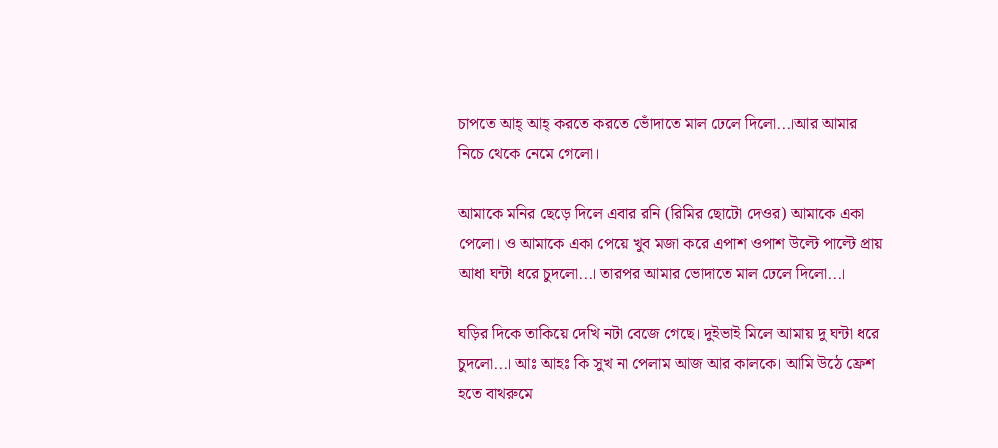চাপতে আহ্ আহ্ করতে করতে ভোঁদাতে মাল ঢেলে দিলো...।আর আমার নিচে থেকে নেমে গেলো।

আমাকে মনির ছেড়ে দিলে এবার রনি (রিমির ছোটো দেওর) আমাকে একা পেলো। ও আমাকে একা পেয়ে খুব মজা করে এপাশ ওপাশ উল্টে পাল্টে প্রায় আধা ঘন্টা ধরে চুদলো...। তারপর আমার ভোদাতে মাল ঢেলে দিলো...।

ঘড়ির দিকে তাকিয়ে দেখি নটা বেজে গেছে। দুইভাই মিলে আমায় দু ঘন্টা ধরে চুদলো...। আঃ আহঃ কি সুখ না পেলাম আজ আর কালকে। আমি উঠে ফ্রেশ হতে বাথরুমে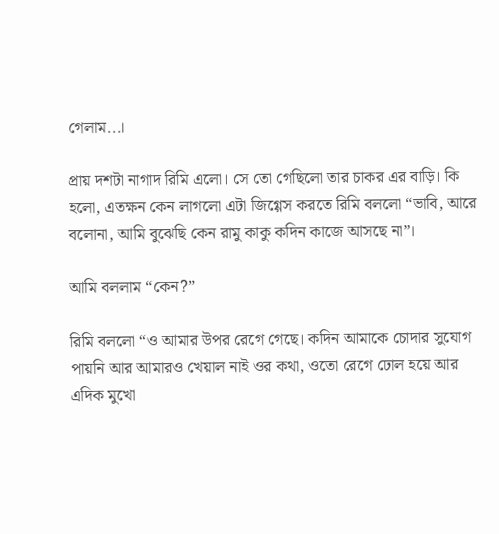গেলাম...।

প্রায় দশটা নাগাদ রিমি এলো। সে তো গেছিলো তার চাকর এর বাড়ি। কি হলো, এতক্ষন কেন লাগলো এটা জিগ্গেস করতে রিমি বললো “ভাবি, আরে বলোনা, আমি বুঝেছি কেন রামু কাকু কদিন কাজে আসছে না”।

আমি বললাম “কেন?”

রিমি বললো “ও আমার উপর রেগে গেছে। কদিন আমাকে চোদার সুযোগ পায়নি আর আমারও খেয়াল নাই ওর কথা, ওতো রেগে ঢোল হয়ে আর এদিক মুখো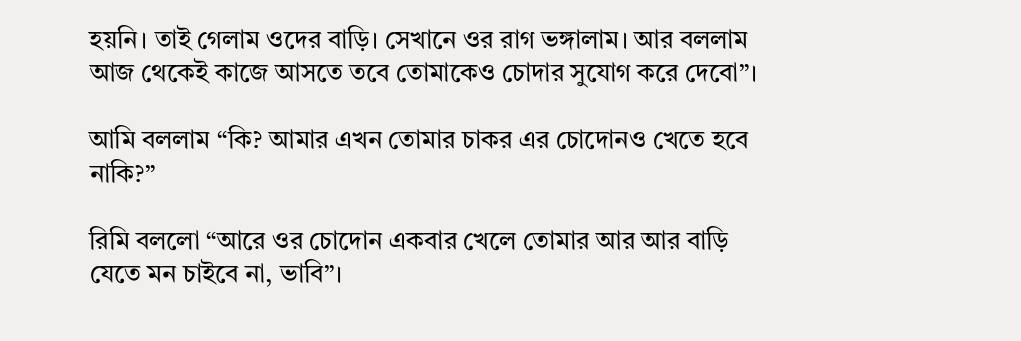হয়নি। তাই গেলাম ওদের বাড়ি। সেখানে ওর রাগ ভঙ্গালাম। আর বললাম আজ থেকেই কাজে আসতে তবে তোমাকেও চোদার সুযোগ করে দেবো”।

আমি বললাম “কি? আমার এখন তোমার চাকর এর চোদোনও খেতে হবে নাকি?”

রিমি বললো “আরে ওর চোদোন একবার খেলে তোমার আর আর বাড়ি যেতে মন চাইবে না, ভাবি”।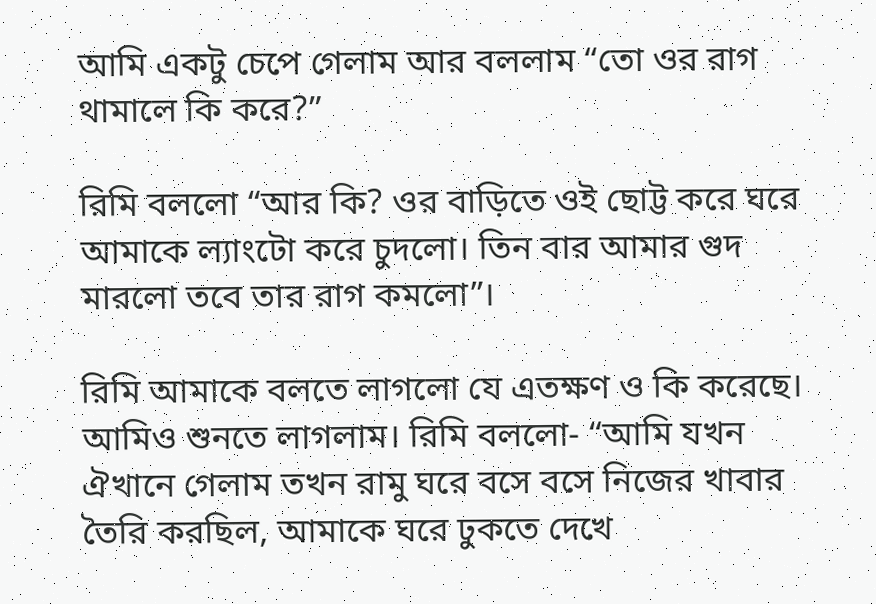আমি একটু চেপে গেলাম আর বললাম “তো ওর রাগ থামালে কি করে?”

রিমি বললো “আর কি? ওর বাড়িতে ওই ছোট্ট করে ঘরে আমাকে ল্যাংটো করে চুদলো। তিন বার আমার গুদ মারলো তবে তার রাগ কমলো”।

রিমি আমাকে বলতে লাগলো যে এতক্ষণ ও কি করেছে। আমিও শুনতে লাগলাম। রিমি বললো- “আমি যখন ঐখানে গেলাম তখন রামু ঘরে বসে বসে নিজের খাবার তৈরি করছিল, আমাকে ঘরে ঢুকতে দেখে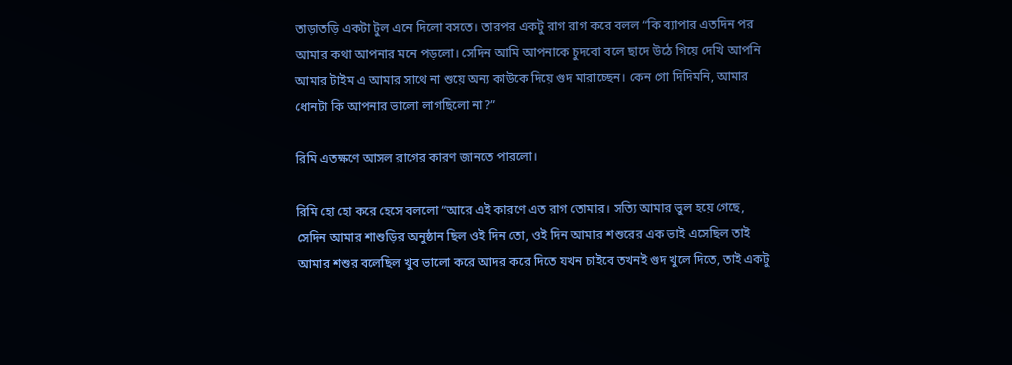তাড়াতড়ি একটা টুল এনে দিলো বসতে। তারপর একটু রাগ রাগ করে বলল “কি ব্যাপার এতদিন পর আমার কথা আপনার মনে পড়লো। সেদিন আমি আপনাকে চুদবো বলে ছাদে উঠে গিয়ে দেখি আপনি আমার টাইম এ আমার সাথে না শুয়ে অন্য কাউকে দিয়ে গুদ মারাচ্ছেন। কেন গো দিদিমনি, আমার ধোনটা কি আপনার ভালো লাগছিলো না?”

রিমি এতক্ষণে আসল রাগের কারণ জানতে পারলো।

রিমি হো হো করে হেসে বললো “আরে এই কারণে এত রাগ তোমার। সত্যি আমার ভুল হয়ে গেছে, সেদিন আমার শাশুড়ির অনুষ্ঠান ছিল ওই দিন তো, ওই দিন আমার শশুরের এক ভাই এসেছিল তাই আমার শশুর বলেছিল খুব ভালো করে আদর করে দিতে যখন চাইবে তখনই গুদ খুলে দিতে, তাই একটু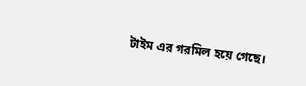টাইম এর গরমিল হয়ে গেছে।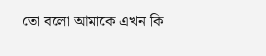তো বলো আমাকে এখন কি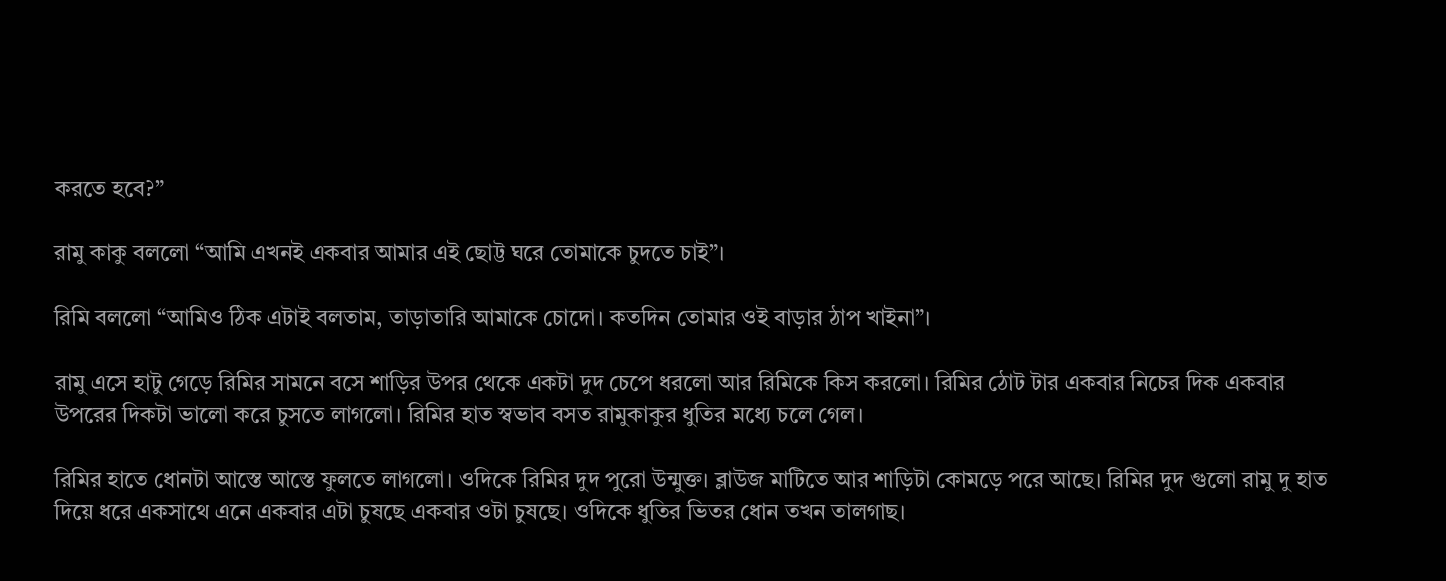করতে হবে?”

রামু কাকু বললো “আমি এখনই একবার আমার এই ছোট্ট ঘরে তোমাকে চুদতে চাই”।

রিমি বললো “আমিও ঠিক এটাই বলতাম, তাড়াতারি আমাকে চোদো। কতদিন তোমার ওই বাড়ার ঠাপ খাইনা”।

রামু এসে হাটু গেড়ে রিমির সামনে বসে শাড়ির উপর থেকে একটা দুদ চেপে ধরলো আর রিমিকে কিস করলো। রিমির ঠোট টার একবার নিচের দিক একবার উপরের দিকটা ভালো করে চুসতে লাগলো। রিমির হাত স্বভাব বসত রামুকাকুর ধুতির মধ্যে চলে গেল।

রিমির হাতে ধোনটা আস্তে আস্তে ফুলতে লাগলো। ওদিকে রিমির দুদ পুরো উন্মুক্ত। ব্লাউজ মাটিতে আর শাড়িটা কোমড়ে পরে আছে। রিমির দুদ গুলো রামু দু হাত দিয়ে ধরে একসাথে এনে একবার এটা চুষছে একবার ওটা চুষছে। ওদিকে ধুতির ভিতর ধোন তখন তালগাছ।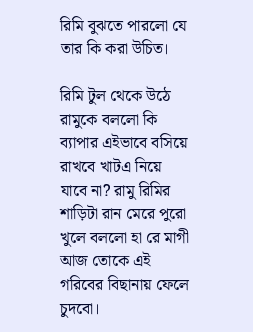রিমি বুঝতে পারলো যে তার কি করা উচিত।

রিমি টুল থেকে উঠে রামুকে বললো কি ব্যাপার এইভাবে বসিয়ে রাখবে খাটএ নিয়ে যাবে না? রামু রিমির শাড়িটা রান মেরে পুরো খুলে বললো হা রে মাগী আজ তোকে এই গরিবের বিছানায় ফেলে চুদবো।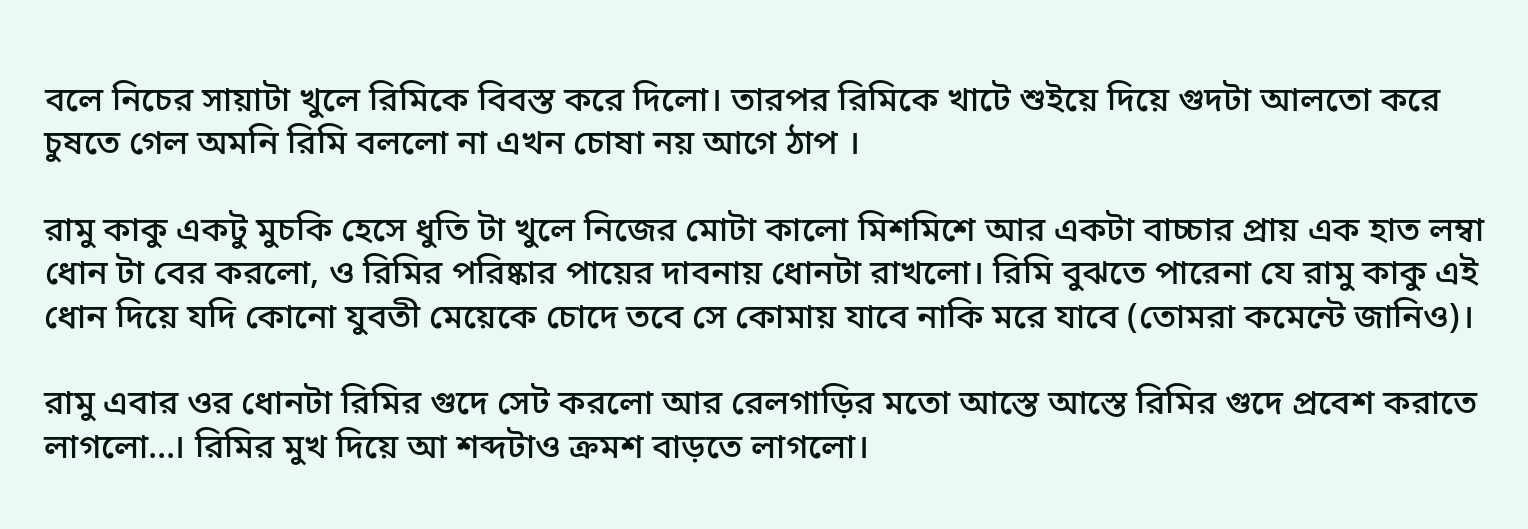বলে নিচের সায়াটা খুলে রিমিকে বিবস্ত করে দিলো। তারপর রিমিকে খাটে শুইয়ে দিয়ে গুদটা আলতো করে চুষতে গেল অমনি রিমি বললো না এখন চোষা নয় আগে ঠাপ ।

রামু কাকু একটু মুচকি হেসে ধুতি টা খুলে নিজের মোটা কালো মিশমিশে আর একটা বাচ্চার প্রায় এক হাত লম্বা ধোন টা বের করলো, ও রিমির পরিষ্কার পায়ের দাবনায় ধোনটা রাখলো। রিমি বুঝতে পারেনা যে রামু কাকু এই ধোন দিয়ে যদি কোনো যুবতী মেয়েকে চোদে তবে সে কোমায় যাবে নাকি মরে যাবে (তোমরা কমেন্টে জানিও)।

রামু এবার ওর ধোনটা রিমির গুদে সেট করলো আর রেলগাড়ির মতো আস্তে আস্তে রিমির গুদে প্রবেশ করাতে লাগলো...। রিমির মুখ দিয়ে আ শব্দটাও ক্রমশ বাড়তে লাগলো।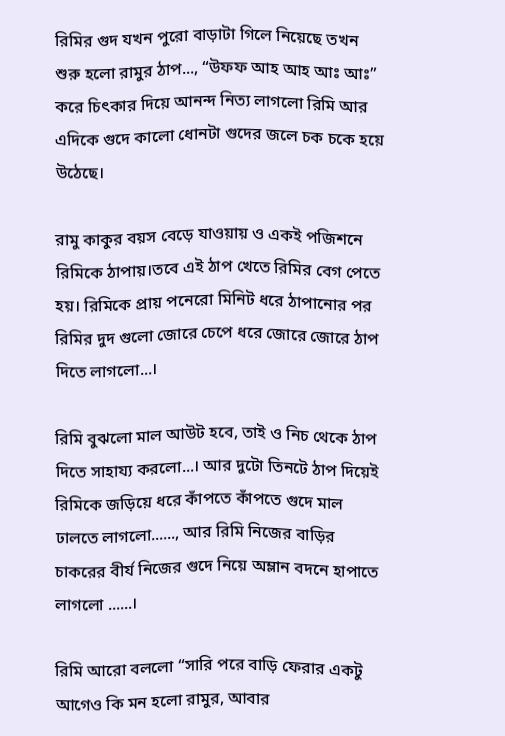রিমির গুদ যখন পুরো বাড়াটা গিলে নিয়েছে তখন শুরু হলো রামুর ঠাপ..., “উফফ আহ আহ আঃ আঃ” করে চিৎকার দিয়ে আনন্দ নিত্য লাগলো রিমি আর এদিকে গুদে কালো ধোনটা গুদের জলে চক চকে হয়ে উঠেছে।

রামু কাকুর বয়স বেড়ে যাওয়ায় ও একই পজিশনে রিমিকে ঠাপায়।তবে এই ঠাপ খেতে রিমির বেগ পেতে হয়। রিমিকে প্রায় পনেরো মিনিট ধরে ঠাপানোর পর রিমির দুদ গুলো জোরে চেপে ধরে জোরে জোরে ঠাপ দিতে লাগলো...।

রিমি বুঝলো মাল আউট হবে, তাই ও নিচ থেকে ঠাপ দিতে সাহায্য করলো...। আর দুটো তিনটে ঠাপ দিয়েই রিমিকে জড়িয়ে ধরে কাঁপতে কাঁপতে গুদে মাল ঢালতে লাগলো......, আর রিমি নিজের বাড়ির চাকরের বীর্য নিজের গুদে নিয়ে অম্লান বদনে হাপাতে লাগলো ......।

রিমি আরো বললো “সারি পরে বাড়ি ফেরার একটু আগেও কি মন হলো রামুর, আবার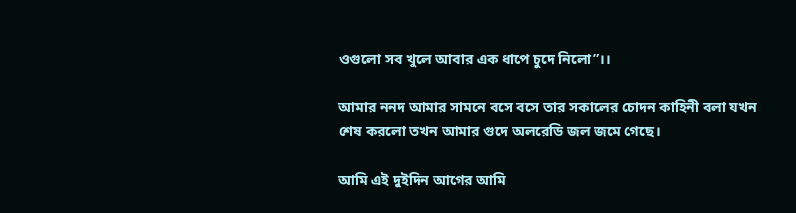ওগুলো সব খুলে আবার এক ধাপে চুদে নিলো”।।

আমার ননদ আমার সামনে বসে বসে তার সকালের চোদন কাহিনী বলা যখন শেষ করলো তখন আমার গুদে অলরেডি জল জমে গেছে।

আমি এই দুইদিন আগের আমি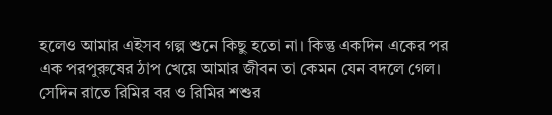হলেও আমার এইসব গল্প শুনে কিছু হতো না। কিন্তু একদিন একের পর এক পরপুরুষের ঠাপ খেয়ে আমার জীবন তা কেমন যেন বদলে গেল। সেদিন রাতে রিমির বর ও রিমির শশুর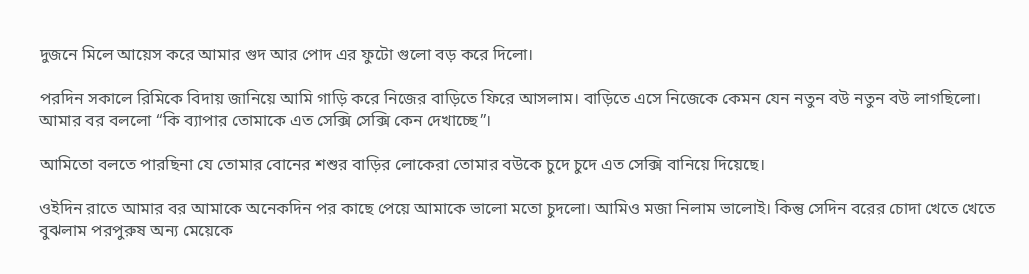দুজনে মিলে আয়েস করে আমার গুদ আর পোদ এর ফুটো গুলো বড় করে দিলো।

পরদিন সকালে রিমিকে বিদায় জানিয়ে আমি গাড়ি করে নিজের বাড়িতে ফিরে আসলাম। বাড়িতে এসে নিজেকে কেমন যেন নতুন বউ নতুন বউ লাগছিলো। আমার বর বললো “কি ব্যাপার তোমাকে এত সেক্সি সেক্সি কেন দেখাচ্ছে”।

আমিতো বলতে পারছিনা যে তোমার বোনের শশুর বাড়ির লোকেরা তোমার বউকে চুদে চুদে এত সেক্সি বানিয়ে দিয়েছে।

ওইদিন রাতে আমার বর আমাকে অনেকদিন পর কাছে পেয়ে আমাকে ভালো মতো চুদলো। আমিও মজা নিলাম ভালোই। কিন্তু সেদিন বরের চোদা খেতে খেতে বুঝলাম পরপুরুষ অন্য মেয়েকে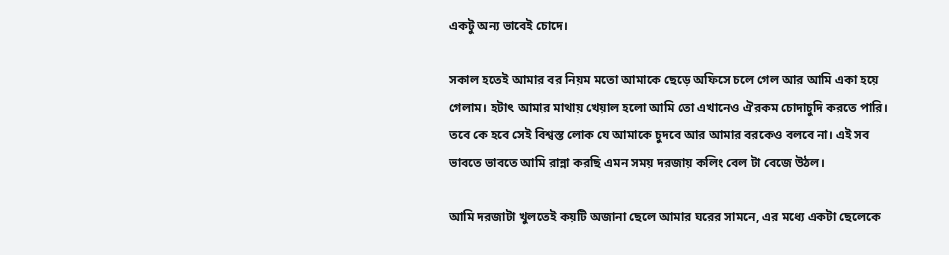একটু অন্য ভাবেই চোদে।

সকাল হতেই আমার বর নিয়ম মতো আমাকে ছেড়ে অফিসে চলে গেল আর আমি একা হয়ে গেলাম। হটাৎ আমার মাথায় খেয়াল হলো আমি তো এখানেও ঐরকম চোদাচুদি করতে পারি। তবে কে হবে সেই বিশ্বস্ত লোক যে আমাকে চুদবে আর আমার বরকেও বলবে না। এই সব ভাবতে ভাবতে আমি রান্না করছি এমন সময় দরজায় কলিং বেল টা বেজে উঠল।

আমি দরজাটা খুলতেই কয়টি অজানা ছেলে আমার ঘরের সামনে, এর মধ্যে একটা ছেলেকে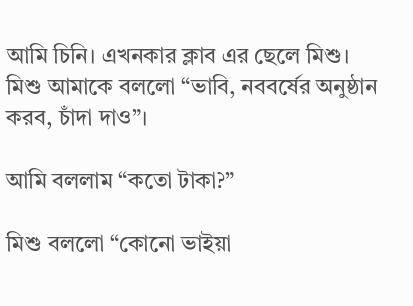আমি চিনি। এখনকার ক্লাব এর ছেলে মিশু। মিশু আমাকে বললো “ভাবি, নববর্ষের অনুষ্ঠান করব, চাঁদা দাও”।

আমি বললাম “কতো টাকা?”

মিশু বললো “কোনো ভাইয়া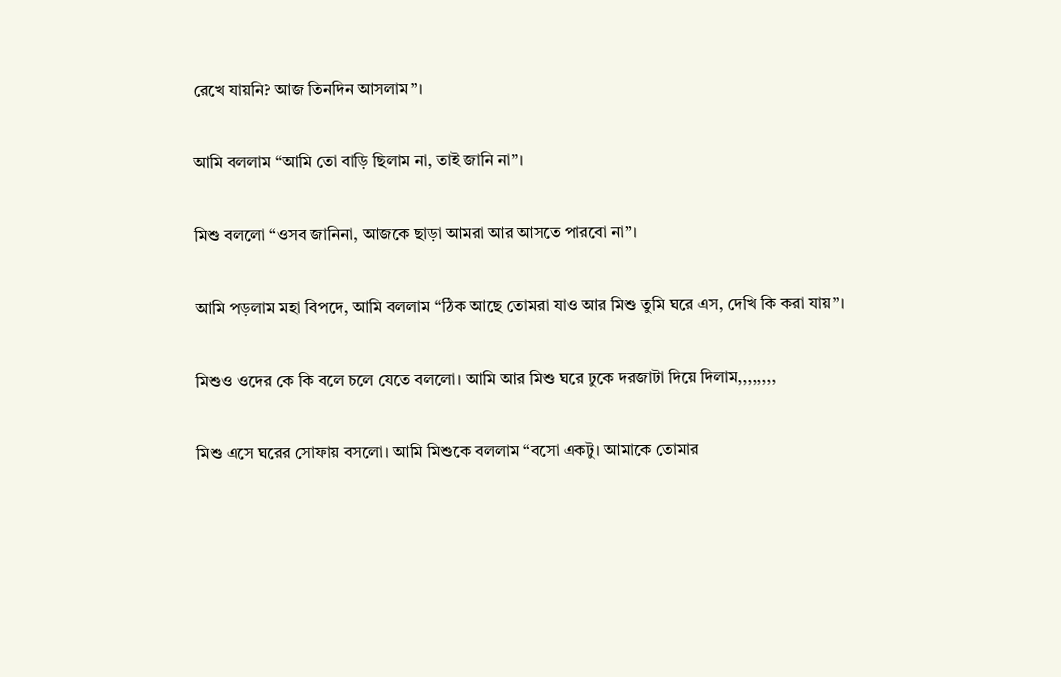রেখে যায়নি? আজ তিনদিন আসলাম”।

আমি বললাম “আমি তো বাড়ি ছিলাম না, তাই জানি না”।

মিশু বললো “ওসব জানিনা, আজকে ছাড়া আমরা আর আসতে পারবো না”।

আমি পড়লাম মহা বিপদে, আমি বললাম “ঠিক আছে তোমরা যাও আর মিশু তুমি ঘরে এস, দেখি কি করা যায়”।

মিশুও ওদের কে কি বলে চলে যেতে বললো। আমি আর মিশু ঘরে ঢুকে দরজাটা দিয়ে দিলাম,,,,,,,,

মিশু এসে ঘরের সোফায় বসলো। আমি মিশুকে বললাম “বসো একটু। আমাকে তোমার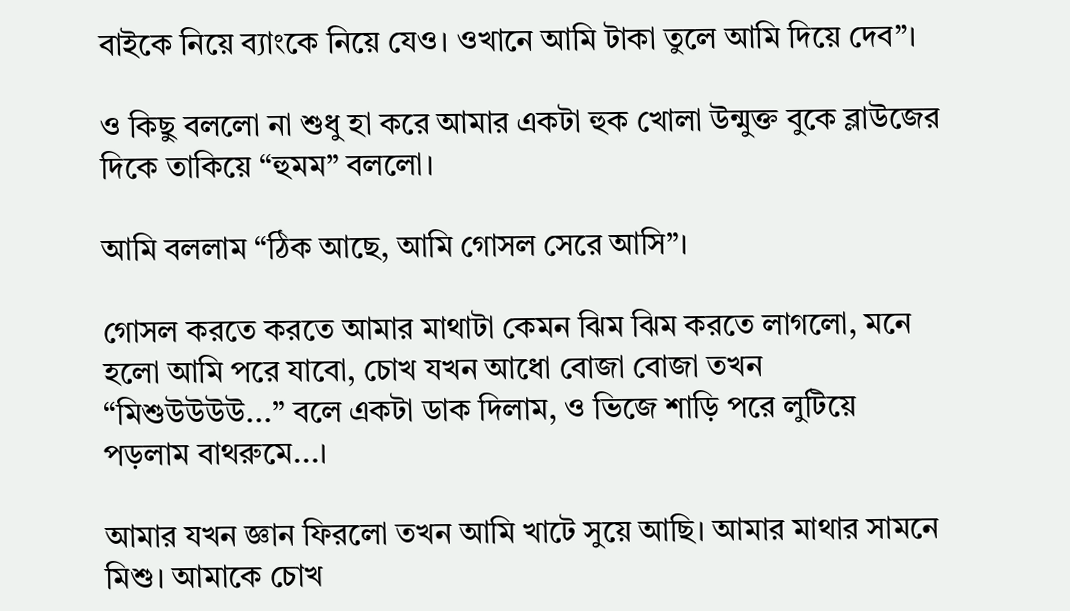বাইকে নিয়ে ব্যাংকে নিয়ে যেও। ওখানে আমি টাকা তুলে আমি দিয়ে দেব”।

ও কিছু বললো না শুধু হা করে আমার একটা হুক খোলা উন্মুক্ত বুকে ব্লাউজের দিকে তাকিয়ে “হুমম” বললো।

আমি বললাম “ঠিক আছে, আমি গোসল সেরে আসি”।

গোসল করতে করতে আমার মাথাটা কেমন ঝিম ঝিম করতে লাগলো, মনে হলো আমি পরে যাবো, চোখ যখন আধো বোজা বোজা তখন “মিশুউউউউ...” বলে একটা ডাক দিলাম, ও ভিজে শাড়ি পরে লুটিয়ে পড়লাম বাথরুমে...।

আমার যখন জ্ঞান ফিরলো তখন আমি খাটে সুয়ে আছি। আমার মাথার সামনে মিশু। আমাকে চোখ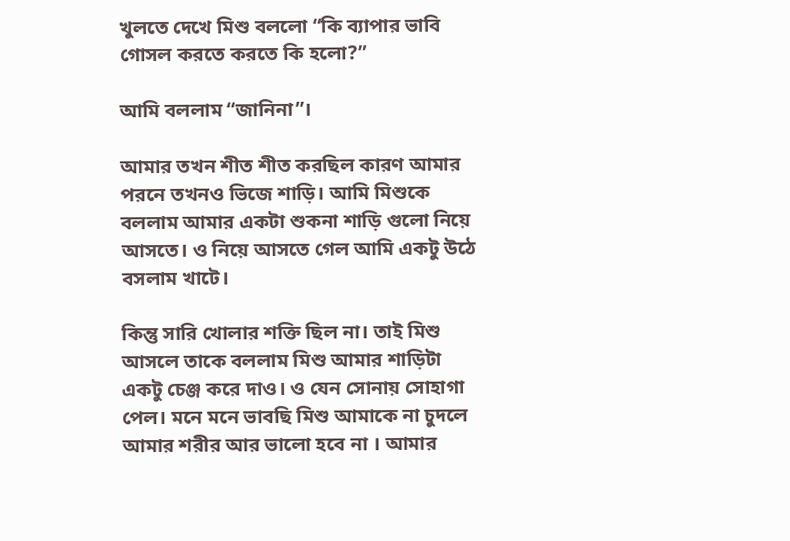খুলতে দেখে মিশু বললো “কি ব্যাপার ভাবি গোসল করতে করতে কি হলো?”

আমি বললাম “জানিনা”।

আমার তখন শীত শীত করছিল কারণ আমার পরনে তখনও ভিজে শাড়ি। আমি মিশুকে বললাম আমার একটা শুকনা শাড়ি গুলো নিয়ে আসতে। ও নিয়ে আসতে গেল আমি একটু উঠে বসলাম খাটে।

কিন্তু সারি খোলার শক্তি ছিল না। তাই মিশু আসলে তাকে বললাম মিশু আমার শাড়িটা একটু চেঞ্জ করে দাও। ও যেন সোনায় সোহাগা পেল। মনে মনে ভাবছি মিশু আমাকে না চুদলে আমার শরীর আর ভালো হবে না । আমার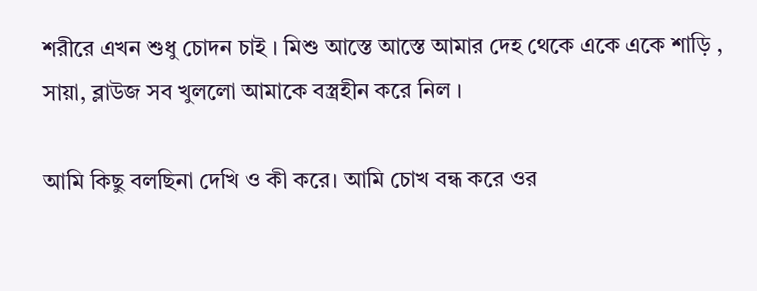শরীরে এখন শুধু চোদন চাই । মিশু আস্তে আস্তে আমার দেহ থেকে একে একে শাড়ি , সায়া, ব্লাউজ সব খুললো আমাকে বস্ত্রহীন করে নিল ।

আমি কিছু বলছিনা দেখি ও কী করে। আমি চোখ বন্ধ করে ওর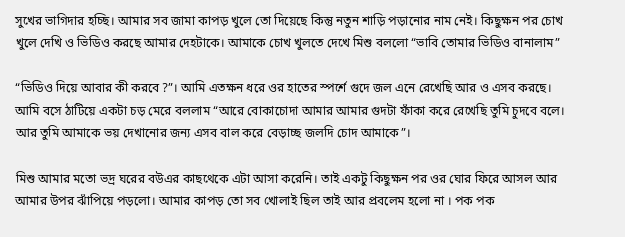সুখের ভাগিদার হচ্ছি। আমার সব জামা কাপড় খুলে তো দিয়েছে কিন্তু নতুন শাড়ি পড়ানোর নাম নেই। কিছুক্ষন পর চোখ খুলে দেখি ও ভিডিও করছে আমার দেহটাকে। আমাকে চোখ খুলতে দেখে মিশু বললো “ভাবি তোমার ভিডিও বানালাম”

“ভিডিও দিয়ে আবার কী করবে?”। আমি এতক্ষন ধরে ওর হাতের স্পর্শে গুদে জল এনে রেখেছি আর ও এসব করছে। আমি বসে ঠাটিয়ে একটা চড় মেরে বললাম “আরে বোকাচোদা আমার আমার গুদটা ফাঁকা করে রেখেছি তুমি চুদবে বলে। আর তুমি আমাকে ভয় দেখানোর জন্য এসব বাল করে বেড়াচ্ছ জলদি চোদ আমাকে”।

মিশু আমার মতো ভদ্র ঘরের বউএর কাছথেকে এটা আসা করেনি। তাই একটু কিছুক্ষন পর ওর ঘোর ফিরে আসল আর আমার উপর ঝাঁপিয়ে পড়লো। আমার কাপড় তো সব খোলাই ছিল তাই আর প্রবলেম হলো না । পক পক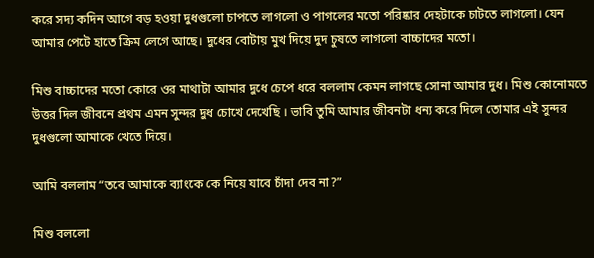করে সদ্য কদিন আগে বড় হওয়া দুধগুলো চাপতে লাগলো ও পাগলের মতো পরিষ্কার দেহটাকে চাটতে লাগলো। যেন আমার পেটে হাতে ক্রিম লেগে আছে। দুধের বোটায় মুখ দিয়ে দুদ চুষতে লাগলো বাচ্চাদের মতো।

মিশু বাচ্চাদের মতো কোরে ওর মাথাটা আমার দুধে চেপে ধরে বললাম কেমন লাগছে সোনা আমার দুধ। মিশু কোনোমতে উত্তর দিল জীবনে প্রথম এমন সুন্দর দুধ চোখে দেখেছি । ভাবি তুমি আমার জীবনটা ধন্য করে দিলে তোমার এই সুন্দর দুধগুলো আমাকে খেতে দিয়ে।

আমি বললাম “তবে আমাকে ব্যাংকে কে নিয়ে যাবে চাঁদা দেব না?”

মিশু বললো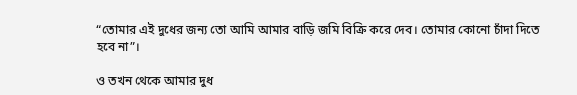“তোমার এই দুধের জন্য তো আমি আমার বাড়ি জমি বিক্রি করে দেব। তোমার কোনো চাঁদা দিতে হবে না”।

ও তখন থেকে আমার দুধ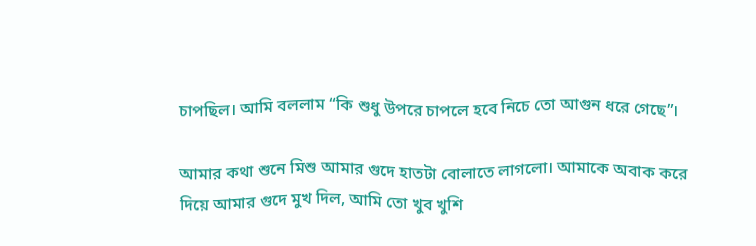চাপছিল। আমি বললাম “কি শুধু উপরে চাপলে হবে নিচে তো আগুন ধরে গেছে”।

আমার কথা শুনে মিশু আমার গুদে হাতটা বোলাতে লাগলো। আমাকে অবাক করে দিয়ে আমার গুদে মুখ দিল, আমি তো খুব খুশি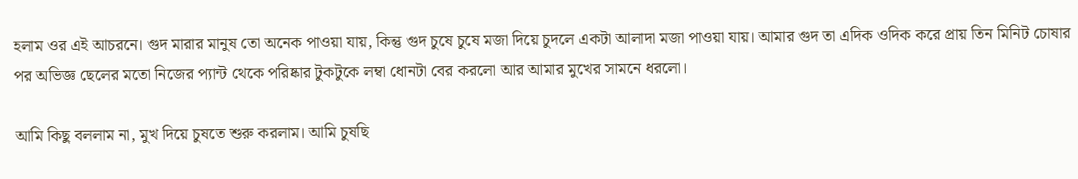হলাম ওর এই আচরনে। গুদ মারার মানুষ তো অনেক পাওয়া যায়, কিন্তু গুদ চুষে চুষে মজা দিয়ে চুদলে একটা আলাদা মজা পাওয়া যায়। আমার গুদ তা এদিক ওদিক করে প্রায় তিন মিনিট চোষার পর অভিজ্ঞ ছেলের মতো নিজের প্যান্ট থেকে পরিষ্কার টুকটুকে লম্বা ধোনটা বের করলো আর আমার মুখের সামনে ধরলো।

আমি কিছু বললাম না, মুখ দিয়ে চুষতে শুরু করলাম। আমি চুষছি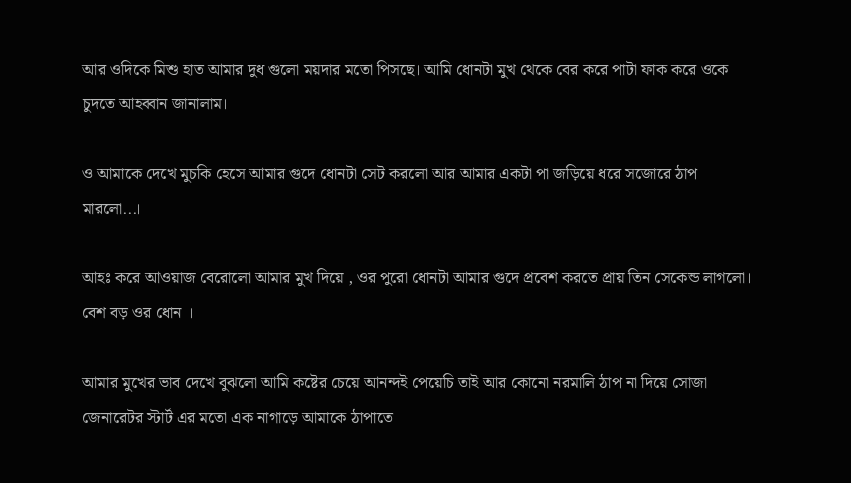আর ওদিকে মিশু হাত আমার দুধ গুলো ময়দার মতো পিসছে। আমি ধোনটা মুখ থেকে বের করে পাটা ফাক করে ওকে চুদতে আহব্বান জানালাম।

ও আমাকে দেখে মুচকি হেসে আমার গুদে ধোনটা সেট করলো আর আমার একটা পা জড়িয়ে ধরে সজোরে ঠাপ মারলো...।

আহঃ করে আওয়াজ বেরোলো আমার মুখ দিয়ে , ওর পুরো ধোনটা আমার গুদে প্রবেশ করতে প্রায় তিন সেকেন্ড লাগলো। বেশ বড় ওর ধোন ।

আমার মুখের ভাব দেখে বুঝলো আমি কষ্টের চেয়ে আনন্দই পেয়েচি তাই আর কোনো নরমালি ঠাপ না দিয়ে সোজা জেনারেটর স্টার্ট এর মতো এক নাগাড়ে আমাকে ঠাপাতে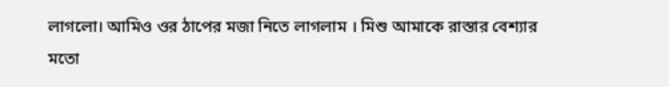লাগলো। আমিও ওর ঠাপের মজা নিতে লাগলাম । মিশু আমাকে রাস্তার বেশ্যার মতো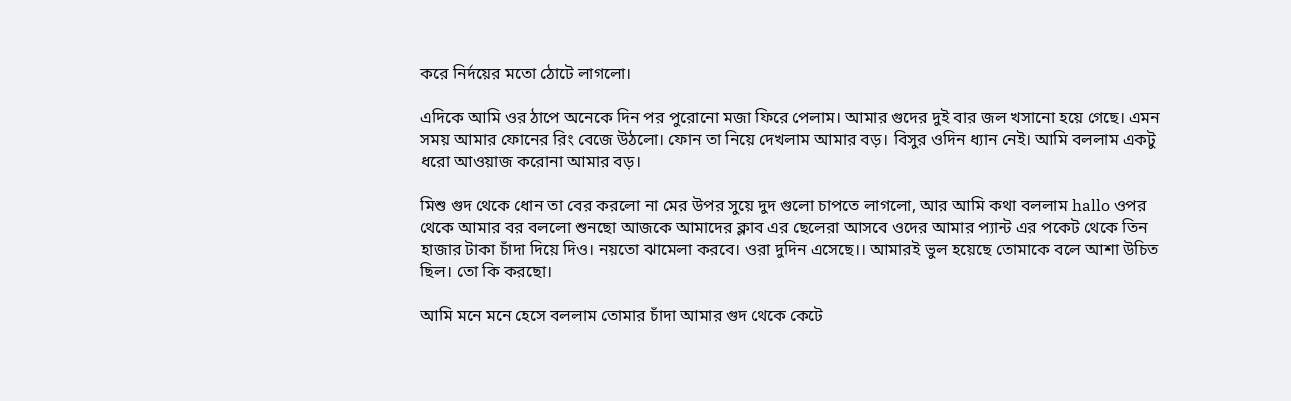করে নির্দয়ের মতো ঠোটে লাগলো।

এদিকে আমি ওর ঠাপে অনেকে দিন পর পুরোনো মজা ফিরে পেলাম। আমার গুদের দুই বার জল খসানো হয়ে গেছে। এমন সময় আমার ফোনের রিং বেজে উঠলো। ফোন তা নিয়ে দেখলাম আমার বড়। বিসুর ওদিন ধ্যান নেই। আমি বললাম একটু ধরো আওয়াজ করোনা আমার বড়।

মিশু গুদ থেকে ধোন তা বের করলো না মের উপর সুয়ে দুদ গুলো চাপতে লাগলো, আর আমি কথা বললাম hallo ওপর থেকে আমার বর বললো শুনছো আজকে আমাদের ক্লাব এর ছেলেরা আসবে ওদের আমার প্যান্ট এর পকেট থেকে তিন হাজার টাকা চাঁদা দিয়ে দিও। নয়তো ঝামেলা করবে। ওরা দুদিন এসেছে।। আমারই ভুল হয়েছে তোমাকে বলে আশা উচিত ছিল। তো কি করছো।

আমি মনে মনে হেসে বললাম তোমার চাঁদা আমার গুদ থেকে কেটে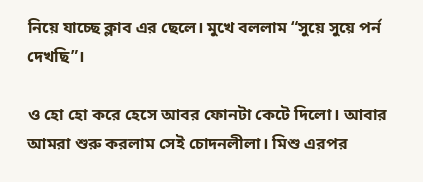নিয়ে যাচ্ছে ক্লাব এর ছেলে। মুখে বললাম “সুয়ে সুয়ে পর্ন দেখছি”।

ও হো হো করে হেসে আবর ফোনটা কেটে দিলো। আবার আমরা শুরু করলাম সেই চোদনলীলা। মিশু এরপর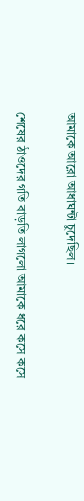আমাকে আরো আধাঘন্টা চুদেছিল।

শেষের ঠাওদের গতি বাড়তি লাগলো আমাকে ধরে কসে কসে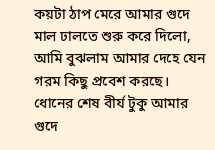কয়টা ঠাপ মেরে আমার গুদে মাল ঢালতে শুরু করে দিলো, আমি বুঝলাম আমার দেহে যেন গরম কিছু প্রবেশ করছে। ধোনের শেষ বীর্য টুকু আমার গুদে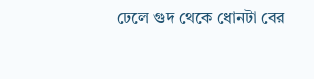ঢেলে গুদ থেকে ধোনটা বের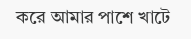করে আমার পাশে খাটে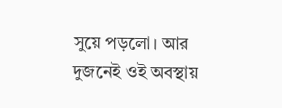সুয়ে পড়লো। আর দুজনেই ওই অবস্থায়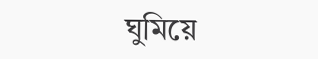ঘুমিয়ে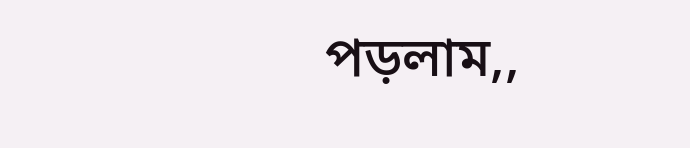পড়লাম,,